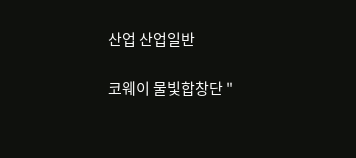산업 산업일반

코웨이 물빛합창단 "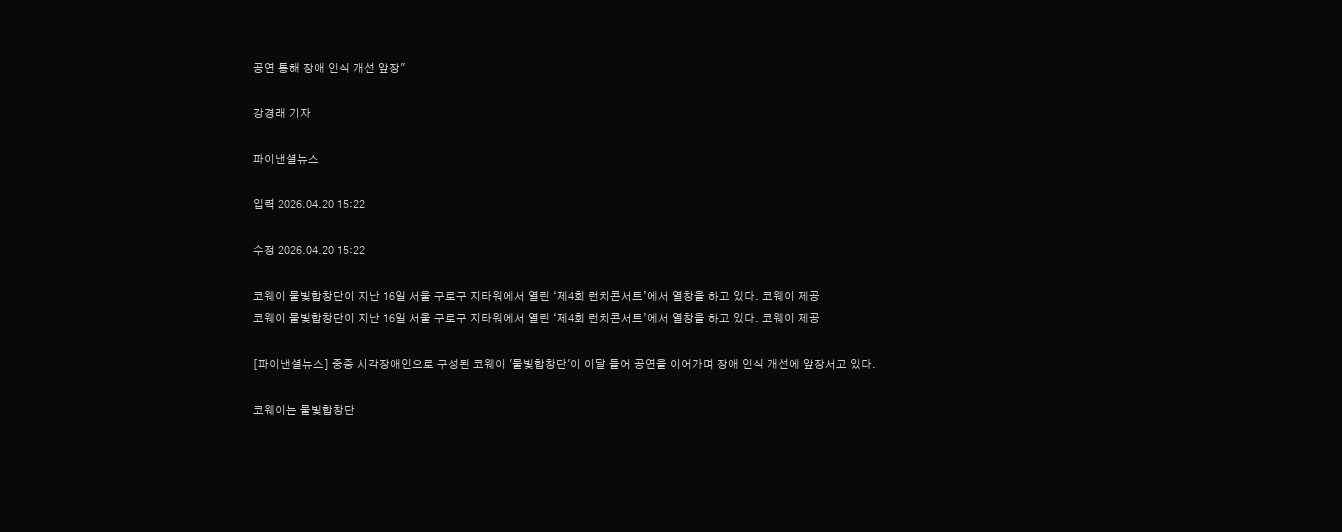공연 통해 장애 인식 개선 앞장"

강경래 기자

파이낸셜뉴스

입력 2026.04.20 15:22

수정 2026.04.20 15:22

코웨이 물빛합창단이 지난 16일 서울 구로구 지타워에서 열린 ‘제4회 런치콘서트’에서 열창을 하고 있다. 코웨이 제공
코웨이 물빛합창단이 지난 16일 서울 구로구 지타워에서 열린 ‘제4회 런치콘서트’에서 열창을 하고 있다. 코웨이 제공

[파이낸셜뉴스] 중증 시각장애인으로 구성된 코웨이 '물빛합창단'이 이달 들어 공연을 이어가며 장애 인식 개선에 앞장서고 있다.

코웨이는 물빛합창단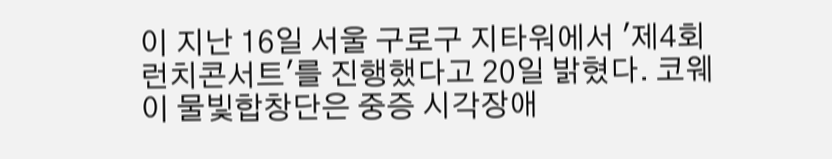이 지난 16일 서울 구로구 지타워에서 '제4회 런치콘서트'를 진행했다고 20일 밝혔다. 코웨이 물빛합창단은 중증 시각장애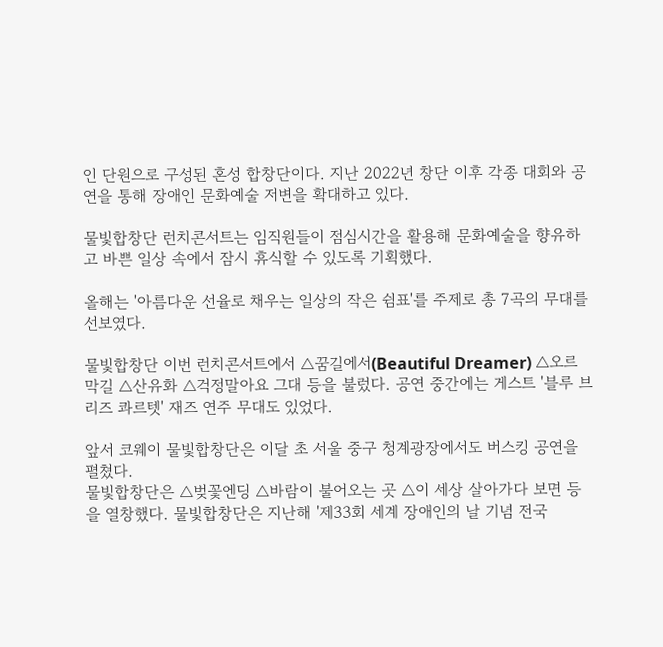인 단원으로 구성된 혼성 합창단이다. 지난 2022년 창단 이후 각종 대회와 공연을 통해 장애인 문화예술 저변을 확대하고 있다.

물빛합창단 런치콘서트는 임직원들이 점심시간을 활용해 문화예술을 향유하고 바쁜 일상 속에서 잠시 휴식할 수 있도록 기획했다.

올해는 '아름다운 선율로 채우는 일상의 작은 쉼표'를 주제로 총 7곡의 무대를 선보였다.

물빛합창단 이번 런치콘서트에서 △꿈길에서(Beautiful Dreamer) △오르막길 △산유화 △걱정말아요 그대 등을 불렀다. 공연 중간에는 게스트 '블루 브리즈 콰르텟' 재즈 연주 무대도 있었다.

앞서 코웨이 물빛합창단은 이달 초 서울 중구 청계광장에서도 버스킹 공연을 펼쳤다.
물빛합창단은 △벚꽃엔딩 △바람이 불어오는 곳 △이 세상 살아가다 보면 등을 열창했다. 물빛합창단은 지난해 '제33회 세계 장애인의 날 기념 전국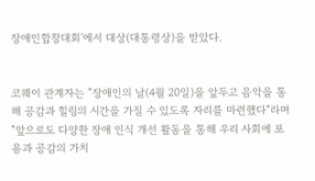장애인합창대회'에서 대상(대통령상)을 받았다.


코웨이 관계자는 "장애인의 날(4월 20일)을 앞두고 음악을 통해 공감과 힐링의 시간을 가질 수 있도록 자리를 마련했다"라며 "앞으로도 다양한 장애 인식 개선 활동을 통해 우리 사회에 포용과 공감의 가치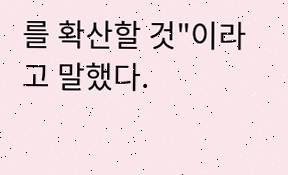를 확산할 것"이라고 말했다.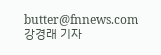butter@fnnews.com 강경래 기자